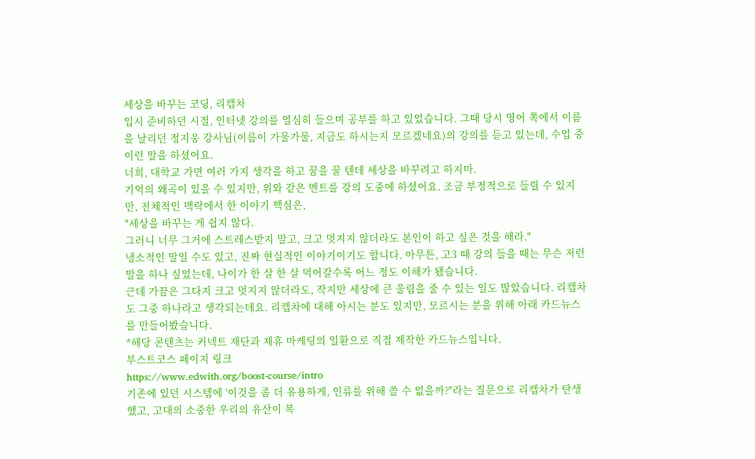세상을 바꾸는 코딩, 리캡차
입시 준비하던 시절, 인터넷 강의를 열심히 들으며 공부를 하고 있었습니다. 그때 당시 영어 쪽에서 이름을 날리던 정지웅 강사님(이름이 가물가물, 지금도 하시는지 모르겠네요)의 강의를 듣고 있는데, 수업 중 이런 말을 하셨어요.
너희, 대학교 가면 여러 가지 생각을 하고 꿈을 꿀 텐데 세상을 바꾸려고 하지마.
기억의 왜곡이 있을 수 있지만, 위와 같은 멘트를 강의 도중에 하셨어요. 조금 부정적으로 들릴 수 있지만, 전체적인 맥락에서 한 이야기 핵심은,
"세상을 바꾸는 게 쉽지 않다.
그러니 너무 그거에 스트레스받지 말고, 크고 멋지지 않더라도 본인이 하고 싶은 것을 해라."
냉소적인 말일 수도 있고, 진짜 현실적인 이야기이기도 합니다. 아무튼, 고3 때 강의 들을 때는 무슨 저런 말을 하나 싶었는데, 나이가 한 살 한 살 먹어갈수록 어느 정도 이해가 됐습니다.
근데 가끔은 그다지 크고 멋지지 않더라도, 작지만 세상에 큰 울림을 줄 수 있는 일도 많았습니다. 리캡차도 그중 하나라고 생각되는데요. 리캡차에 대해 아시는 분도 있지만, 모르시는 분을 위해 아래 카드뉴스를 만들어봤습니다.
*해당 콘텐츠는 커넥트 재단과 제휴 마케팅의 일환으로 직접 제작한 카드뉴스입니다.
부스트코스 페이지 링크
https://www.edwith.org/boost-course/intro
기존에 있던 시스템에 '이것을 좀 더 유용하게, 인류를 위해 쓸 수 없을까?"라는 질문으로 리캡차가 탄생했고, 고대의 소중한 우리의 유산이 복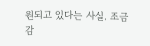원되고 있다는 사실. 조금 감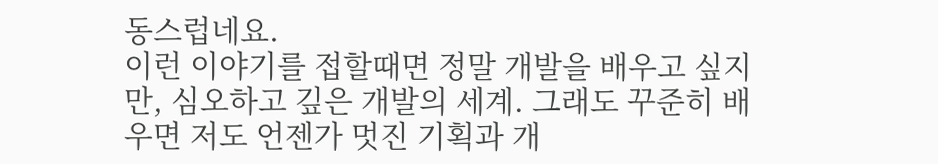동스럽네요.
이런 이야기를 접할때면 정말 개발을 배우고 싶지만, 심오하고 깊은 개발의 세계. 그래도 꾸준히 배우면 저도 언젠가 멋진 기획과 개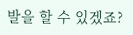발을 할 수 있겠죠?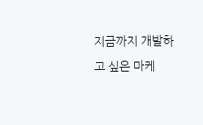지금까지 개발하고 싶은 마케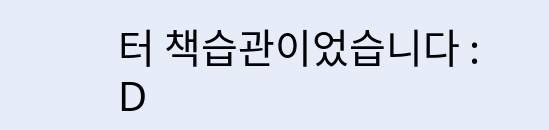터 책습관이었습니다 : D